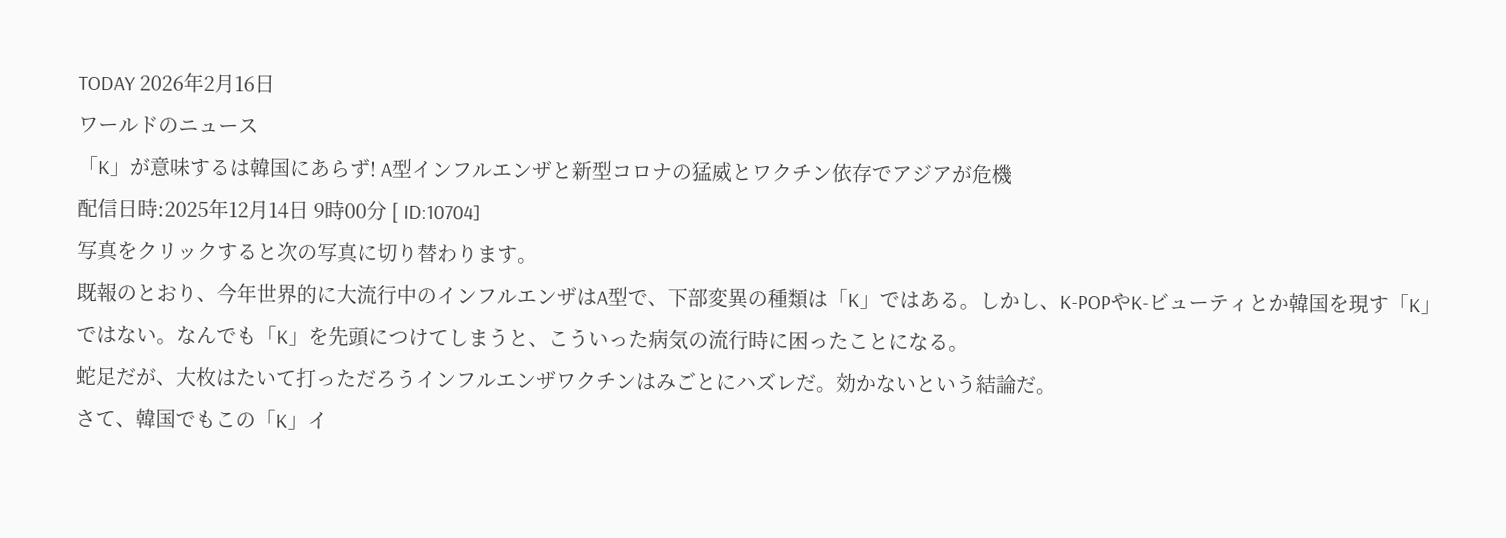TODAY 2026年2月16日
ワールドのニュース
「K」が意味するは韓国にあらず! A型インフルエンザと新型コロナの猛威とワクチン依存でアジアが危機
配信日時:2025年12月14日 9時00分 [ ID:10704]
写真をクリックすると次の写真に切り替わります。
既報のとおり、今年世界的に大流行中のインフルエンザはA型で、下部変異の種類は「K」ではある。しかし、K-POPやK-ビューティとか韓国を現す「K」ではない。なんでも「K」を先頭につけてしまうと、こういった病気の流行時に困ったことになる。
蛇足だが、大枚はたいて打っただろうインフルエンザワクチンはみごとにハズレだ。効かないという結論だ。
さて、韓国でもこの「K」イ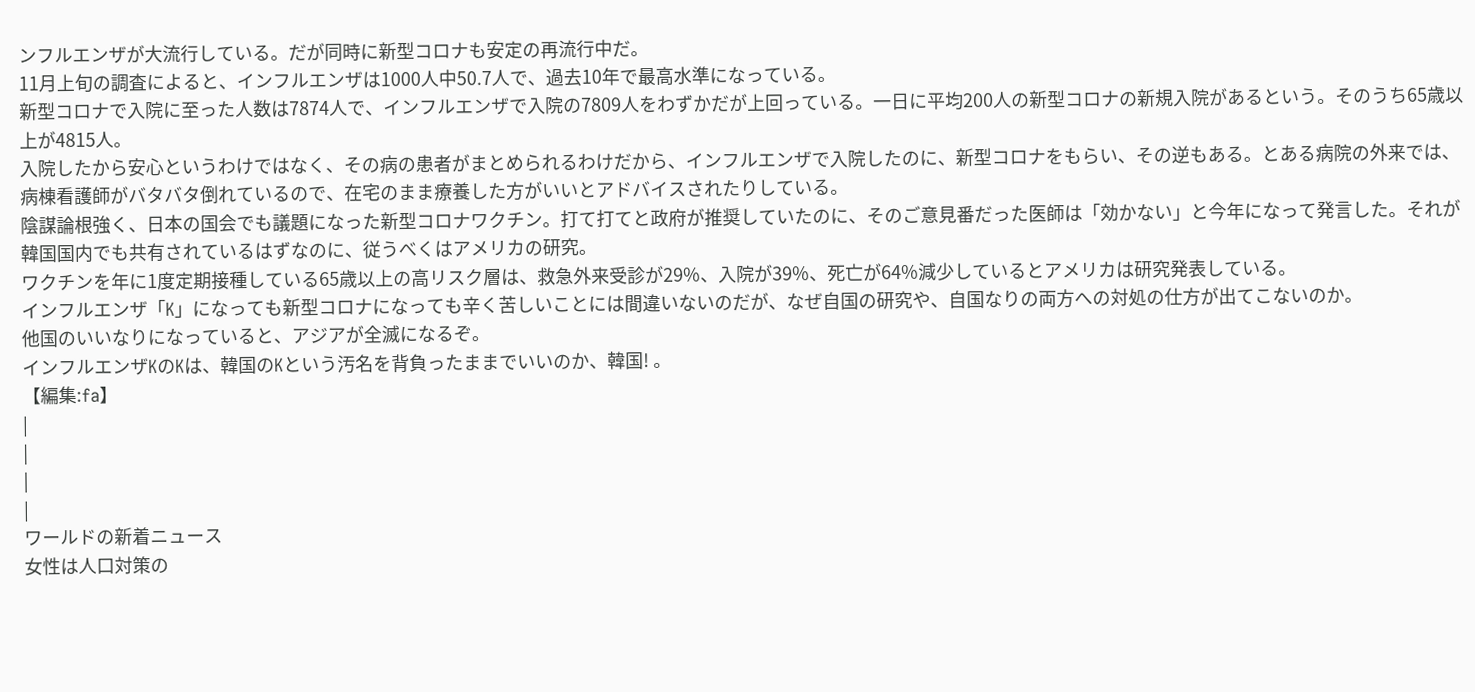ンフルエンザが大流行している。だが同時に新型コロナも安定の再流行中だ。
11月上旬の調査によると、インフルエンザは1000人中50.7人で、過去10年で最高水準になっている。
新型コロナで入院に至った人数は7874人で、インフルエンザで入院の7809人をわずかだが上回っている。一日に平均200人の新型コロナの新規入院があるという。そのうち65歳以上が4815人。
入院したから安心というわけではなく、その病の患者がまとめられるわけだから、インフルエンザで入院したのに、新型コロナをもらい、その逆もある。とある病院の外来では、病棟看護師がバタバタ倒れているので、在宅のまま療養した方がいいとアドバイスされたりしている。
陰謀論根強く、日本の国会でも議題になった新型コロナワクチン。打て打てと政府が推奨していたのに、そのご意見番だった医師は「効かない」と今年になって発言した。それが韓国国内でも共有されているはずなのに、従うべくはアメリカの研究。
ワクチンを年に1度定期接種している65歳以上の高リスク層は、救急外来受診が29%、入院が39%、死亡が64%減少しているとアメリカは研究発表している。
インフルエンザ「K」になっても新型コロナになっても辛く苦しいことには間違いないのだが、なぜ自国の研究や、自国なりの両方への対処の仕方が出てこないのか。
他国のいいなりになっていると、アジアが全滅になるぞ。
インフルエンザKのKは、韓国のKという汚名を背負ったままでいいのか、韓国! 。
【編集:fa】
|
|
|
|
ワールドの新着ニュース
女性は人口対策の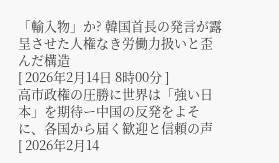「輸入物」か? 韓国首長の発言が露呈させた人権なき労働力扱いと歪んだ構造
[ 2026年2月14日 8時00分 ]
高市政権の圧勝に世界は「強い日本」を期待ー中国の反発をよそに、各国から届く歓迎と信頼の声
[ 2026年2月14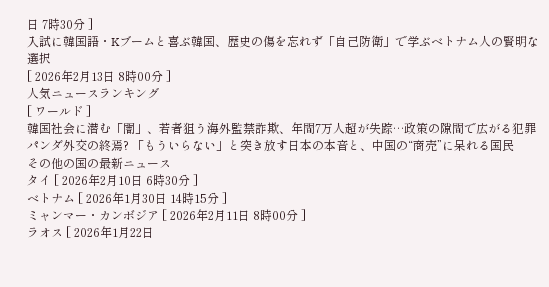日 7時30分 ]
入試に韓国語・Kブームと喜ぶ韓国、歴史の傷を忘れず「自己防衛」で学ぶベトナム人の賢明な選択
[ 2026年2月13日 8時00分 ]
人気ニュースランキング
[ ワールド ]
韓国社会に潜む「闇」、若者狙う海外監禁詐欺、年間7万人超が失踪…政策の隙間で広がる犯罪
パンダ外交の終焉? 「もういらない」と突き放す日本の本音と、中国の“商売”に呆れる国民
その他の国の最新ニュース
タイ [ 2026年2月10日 6時30分 ]
ベトナム [ 2026年1月30日 14時15分 ]
ミャンマー・カンボジア [ 2026年2月11日 8時00分 ]
ラオス [ 2026年1月22日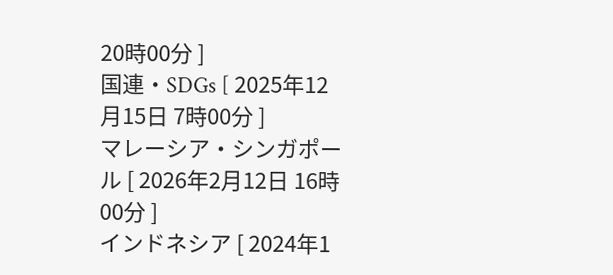20時00分 ]
国連・SDGs [ 2025年12月15日 7時00分 ]
マレーシア・シンガポール [ 2026年2月12日 16時00分 ]
インドネシア [ 2024年1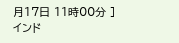月17日 11時00分 ]
インド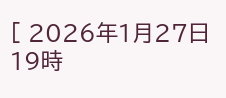[ 2026年1月27日 19時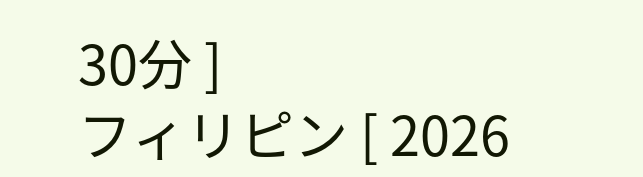30分 ]
フィリピン [ 2026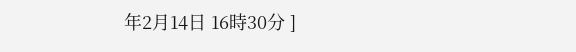年2月14日 16時30分 ]